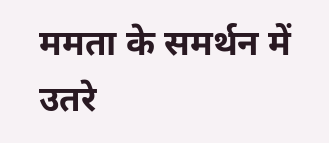ममता के समर्थन में उतरे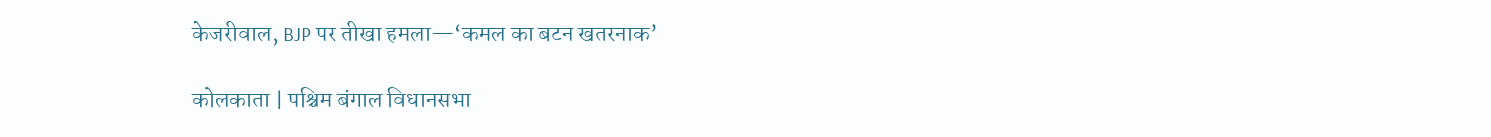केजरीवाल, BJP पर तीखा हमला—‘कमल का बटन खतरनाक’

कोलकाता | पश्चिम बंगाल विधानसभा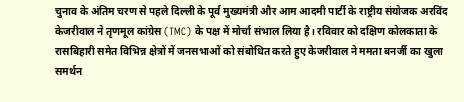चुनाव के अंतिम चरण से पहले दिल्ली के पूर्व मुख्यमंत्री और आम आदमी पार्टी के राष्ट्रीय संयोजक अरविंद केजरीवाल ने तृणमूल कांग्रेस (TMC) के पक्ष में मोर्चा संभाल लिया है। रविवार को दक्षिण कोलकाता के रासबिहारी समेत विभिन्न क्षेत्रों में जनसभाओं को संबोधित करते हुए केजरीवाल ने ममता बनर्जी का खुला समर्थन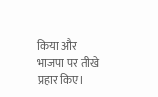किया और भाजपा पर तीखे प्रहार किए।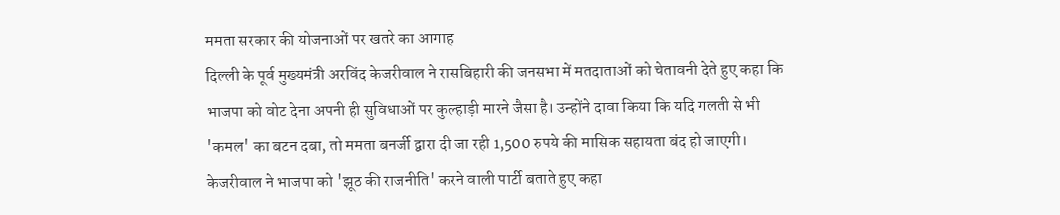ममता सरकार की योजनाओं पर खतरे का आगाह
दिल्ली के पूर्व मुख्यमंत्री अरविंद केजरीवाल ने रासबिहारी की जनसभा में मतदाताओं को चेतावनी देते हुए कहा कि भाजपा को वोट देना अपनी ही सुविधाओं पर कुल्हाड़ी मारने जैसा है। उन्होंने दावा किया कि यदि गलती से भी 'कमल' का बटन दबा, तो ममता बनर्जी द्वारा दी जा रही 1,500 रुपये की मासिक सहायता बंद हो जाएगी। केजरीवाल ने भाजपा को 'झूठ की राजनीति' करने वाली पार्टी बताते हुए कहा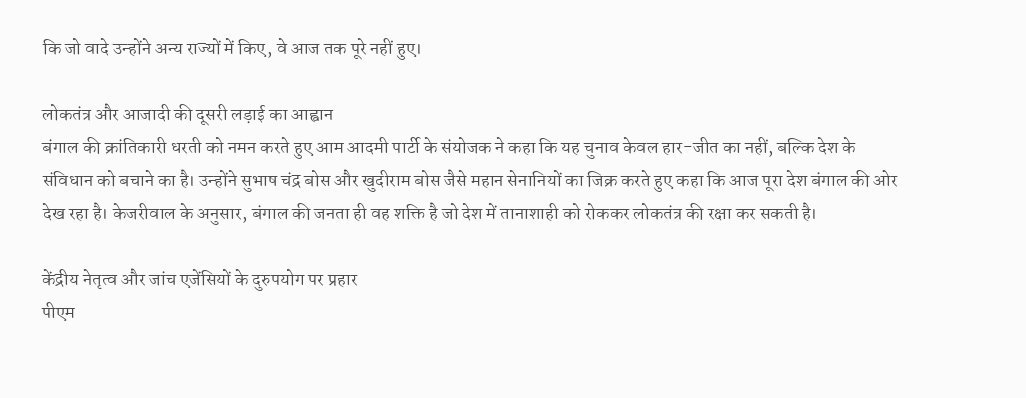कि जो वादे उन्होंने अन्य राज्यों में किए, वे आज तक पूरे नहीं हुए।

लोकतंत्र और आजादी की दूसरी लड़ाई का आह्वान
बंगाल की क्रांतिकारी धरती को नमन करते हुए आम आदमी पार्टी के संयोजक ने कहा कि यह चुनाव केवल हार-जीत का नहीं, बल्कि देश के संविधान को बचाने का है। उन्होंने सुभाष चंद्र बोस और खुदीराम बोस जैसे महान सेनानियों का जिक्र करते हुए कहा कि आज पूरा देश बंगाल की ओर देख रहा है। केजरीवाल के अनुसार, बंगाल की जनता ही वह शक्ति है जो देश में तानाशाही को रोककर लोकतंत्र की रक्षा कर सकती है।

केंद्रीय नेतृत्व और जांच एजेंसियों के दुरुपयोग पर प्रहार
पीएम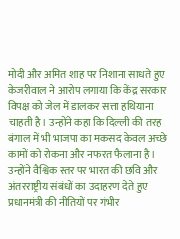मोदी और अमित शाह पर निशाना साधते हुए केजरीवाल ने आरोप लगाया कि केंद्र सरकार विपक्ष को जेल में डालकर सत्ता हथियाना चाहती है। उन्होंने कहा कि दिल्ली की तरह बंगाल में भी भाजपा का मकसद केवल अच्छे कामों को रोकना और नफरत फैलाना है। उन्होंने वैश्विक स्तर पर भारत की छवि और अंतरराष्ट्रीय संबंधों का उदाहरण देते हुए प्रधानमंत्री की नीतियों पर गंभीर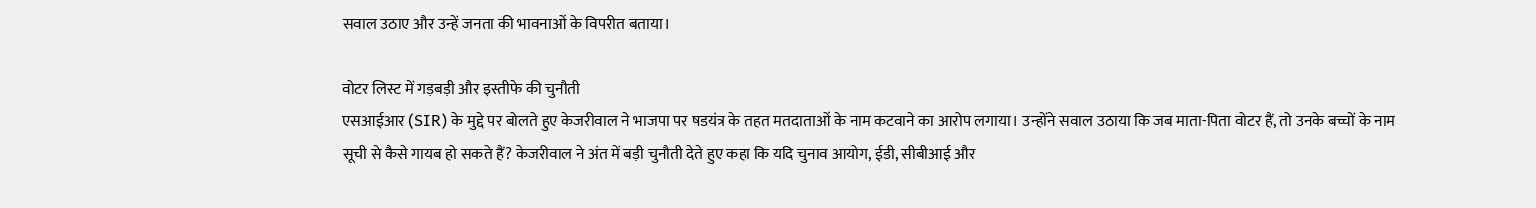सवाल उठाए और उन्हें जनता की भावनाओं के विपरीत बताया।

वोटर लिस्ट में गड़बड़ी और इस्तीफे की चुनौती
एसआईआर (SIR) के मुद्दे पर बोलते हुए केजरीवाल ने भाजपा पर षडयंत्र के तहत मतदाताओं के नाम कटवाने का आरोप लगाया। उन्होंने सवाल उठाया कि जब माता-पिता वोटर हैं, तो उनके बच्चों के नाम सूची से कैसे गायब हो सकते हैं? केजरीवाल ने अंत में बड़ी चुनौती देते हुए कहा कि यदि चुनाव आयोग, ईडी, सीबीआई और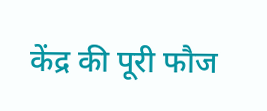केंद्र की पूरी फौज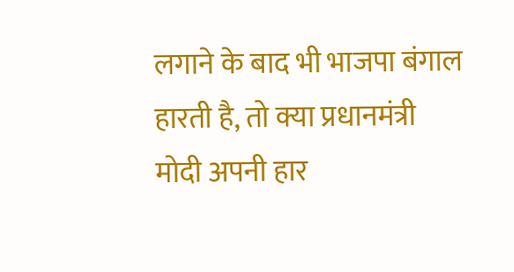लगाने के बाद भी भाजपा बंगाल हारती है, तो क्या प्रधानमंत्री मोदी अपनी हार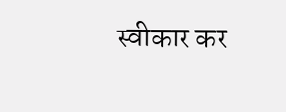स्वीकार कर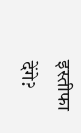इस्तीफा देंगे?